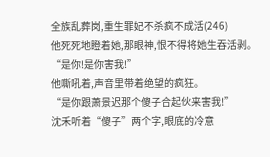全族乱葬岗,重生罪妃不杀疯不成活(246)
他死死地瞪着她,那眼神,恨不得将她生吞活剥。
“是你!是你害我!”
他嘶吼着,声音里带着绝望的疯狂。
“是你跟萧景迟那个傻子合起伙来害我!”
沈禾听着“傻子”两个字,眼底的冷意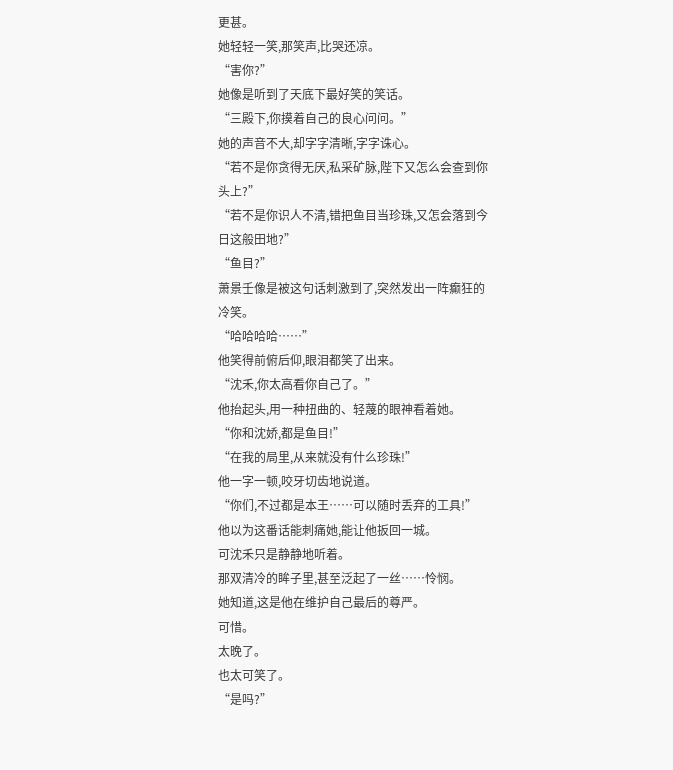更甚。
她轻轻一笑,那笑声,比哭还凉。
“害你?”
她像是听到了天底下最好笑的笑话。
“三殿下,你摸着自己的良心问问。”
她的声音不大,却字字清晰,字字诛心。
“若不是你贪得无厌,私采矿脉,陛下又怎么会查到你头上?”
“若不是你识人不清,错把鱼目当珍珠,又怎会落到今日这般田地?”
“鱼目?”
萧景壬像是被这句话刺激到了,突然发出一阵癫狂的冷笑。
“哈哈哈哈……”
他笑得前俯后仰,眼泪都笑了出来。
“沈禾,你太高看你自己了。”
他抬起头,用一种扭曲的、轻蔑的眼神看着她。
“你和沈娇,都是鱼目!”
“在我的局里,从来就没有什么珍珠!”
他一字一顿,咬牙切齿地说道。
“你们,不过都是本王……可以随时丢弃的工具!”
他以为这番话能刺痛她,能让他扳回一城。
可沈禾只是静静地听着。
那双清冷的眸子里,甚至泛起了一丝……怜悯。
她知道,这是他在维护自己最后的尊严。
可惜。
太晚了。
也太可笑了。
“是吗?”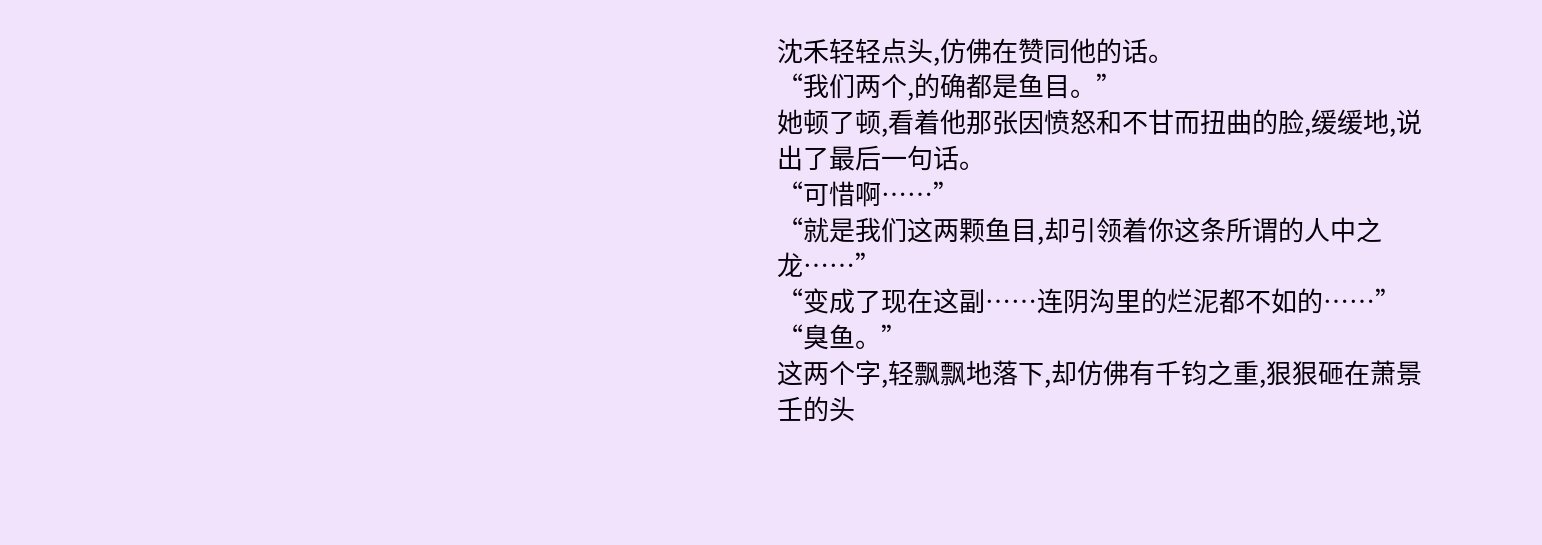沈禾轻轻点头,仿佛在赞同他的话。
“我们两个,的确都是鱼目。”
她顿了顿,看着他那张因愤怒和不甘而扭曲的脸,缓缓地,说出了最后一句话。
“可惜啊……”
“就是我们这两颗鱼目,却引领着你这条所谓的人中之龙……”
“变成了现在这副……连阴沟里的烂泥都不如的……”
“臭鱼。”
这两个字,轻飘飘地落下,却仿佛有千钧之重,狠狠砸在萧景壬的头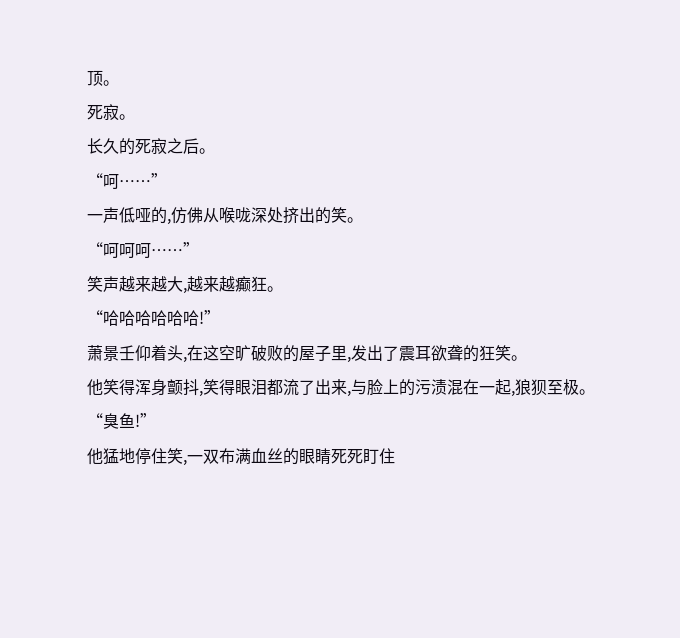顶。
死寂。
长久的死寂之后。
“呵……”
一声低哑的,仿佛从喉咙深处挤出的笑。
“呵呵呵……”
笑声越来越大,越来越癫狂。
“哈哈哈哈哈哈!”
萧景壬仰着头,在这空旷破败的屋子里,发出了震耳欲聋的狂笑。
他笑得浑身颤抖,笑得眼泪都流了出来,与脸上的污渍混在一起,狼狈至极。
“臭鱼!”
他猛地停住笑,一双布满血丝的眼睛死死盯住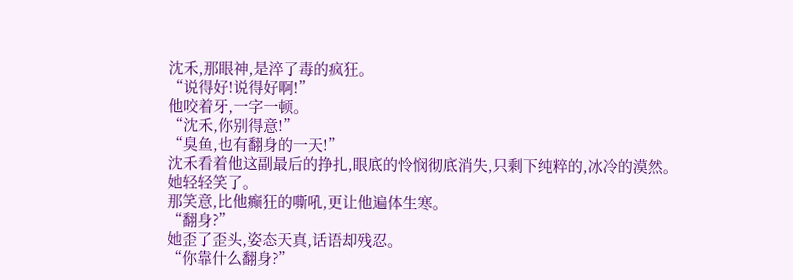沈禾,那眼神,是淬了毒的疯狂。
“说得好!说得好啊!”
他咬着牙,一字一顿。
“沈禾,你别得意!”
“臭鱼,也有翻身的一天!”
沈禾看着他这副最后的挣扎,眼底的怜悯彻底消失,只剩下纯粹的,冰冷的漠然。
她轻轻笑了。
那笑意,比他癫狂的嘶吼,更让他遍体生寒。
“翻身?”
她歪了歪头,姿态天真,话语却残忍。
“你靠什么翻身?”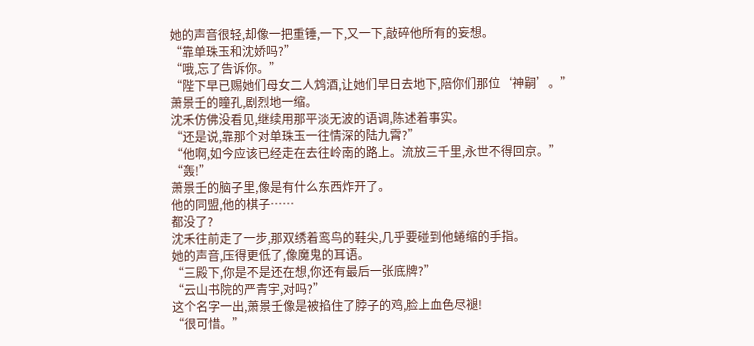她的声音很轻,却像一把重锤,一下,又一下,敲碎他所有的妄想。
“靠单珠玉和沈娇吗?”
“哦,忘了告诉你。”
“陛下早已赐她们母女二人鸩酒,让她们早日去地下,陪你们那位‘神嗣’。”
萧景壬的瞳孔,剧烈地一缩。
沈禾仿佛没看见,继续用那平淡无波的语调,陈述着事实。
“还是说,靠那个对单珠玉一往情深的陆九霄?”
“他啊,如今应该已经走在去往岭南的路上。流放三千里,永世不得回京。”
“轰!”
萧景壬的脑子里,像是有什么东西炸开了。
他的同盟,他的棋子……
都没了?
沈禾往前走了一步,那双绣着鸾鸟的鞋尖,几乎要碰到他蜷缩的手指。
她的声音,压得更低了,像魔鬼的耳语。
“三殿下,你是不是还在想,你还有最后一张底牌?”
“云山书院的严青宇,对吗?”
这个名字一出,萧景壬像是被掐住了脖子的鸡,脸上血色尽褪!
“很可惜。”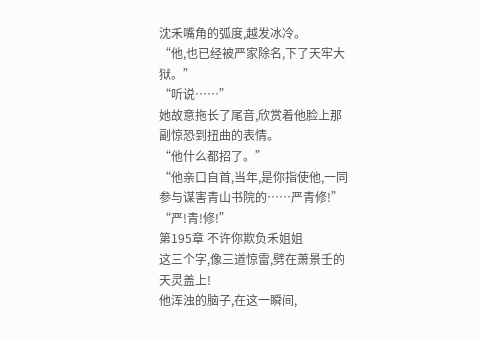沈禾嘴角的弧度,越发冰冷。
“他,也已经被严家除名,下了天牢大狱。”
“听说……”
她故意拖长了尾音,欣赏着他脸上那副惊恐到扭曲的表情。
“他什么都招了。”
“他亲口自首,当年,是你指使他,一同参与谋害青山书院的……严青修!”
“严!青!修!”
第195章 不许你欺负禾姐姐
这三个字,像三道惊雷,劈在萧景壬的天灵盖上!
他浑浊的脑子,在这一瞬间,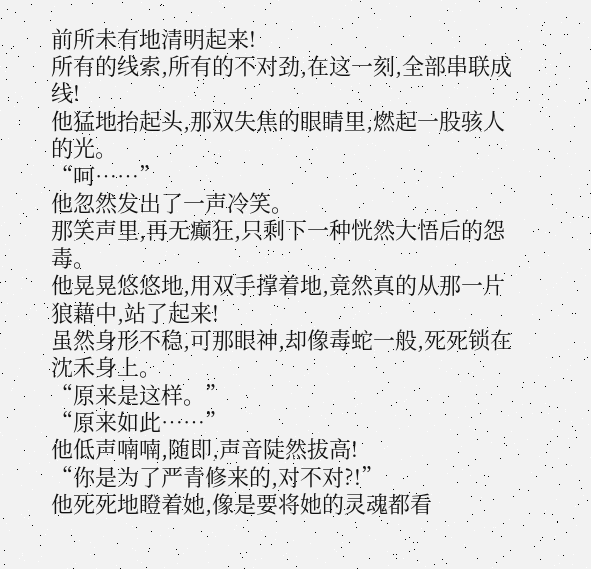前所未有地清明起来!
所有的线索,所有的不对劲,在这一刻,全部串联成线!
他猛地抬起头,那双失焦的眼睛里,燃起一股骇人的光。
“呵……”
他忽然发出了一声冷笑。
那笑声里,再无癫狂,只剩下一种恍然大悟后的怨毒。
他晃晃悠悠地,用双手撑着地,竟然真的从那一片狼藉中,站了起来!
虽然身形不稳,可那眼神,却像毒蛇一般,死死锁在沈禾身上。
“原来是这样。”
“原来如此……”
他低声喃喃,随即,声音陡然拔高!
“你是为了严青修来的,对不对?!”
他死死地瞪着她,像是要将她的灵魂都看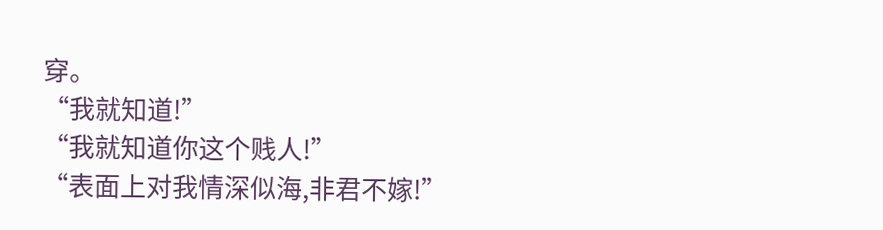穿。
“我就知道!”
“我就知道你这个贱人!”
“表面上对我情深似海,非君不嫁!”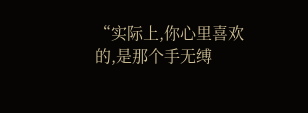“实际上,你心里喜欢的,是那个手无缚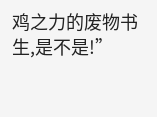鸡之力的废物书生,是不是!”